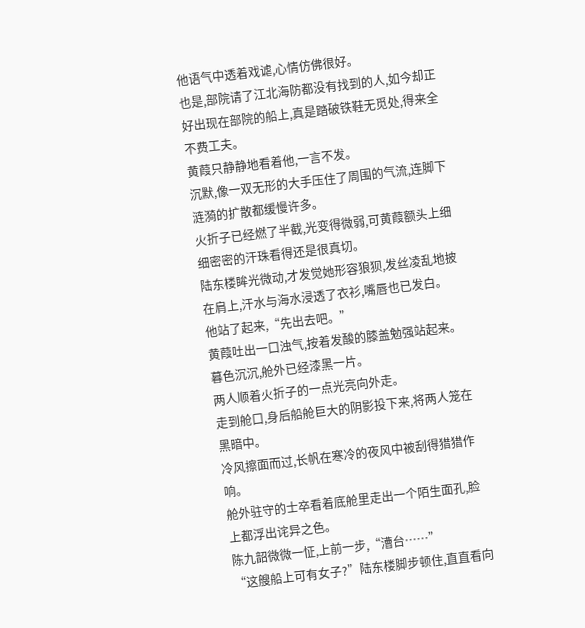他语气中透着戏谑,心情仿佛很好。
也是,部院请了江北海防都没有找到的人,如今却正好出现在部院的船上,真是踏破铁鞋无觅处,得来全不费工夫。
黄葭只静静地看着他,一言不发。
沉默,像一双无形的大手压住了周围的气流,连脚下涟漪的扩散都缓慢许多。
火折子已经燃了半截,光变得微弱,可黄葭额头上细细密密的汗珠看得还是很真切。
陆东楼眸光微动,才发觉她形容狼狈,发丝凌乱地披在肩上,汗水与海水浸透了衣衫,嘴唇也已发白。
他站了起来,“先出去吧。”
黄葭吐出一口浊气,按着发酸的膝盖勉强站起来。
暮色沉沉,舱外已经漆黑一片。
两人顺着火折子的一点光亮向外走。
走到舱口,身后船舱巨大的阴影投下来,将两人笼在黑暗中。
冷风擦面而过,长帆在寒冷的夜风中被刮得猎猎作响。
舱外驻守的士卒看着底舱里走出一个陌生面孔,脸上都浮出诧异之色。
陈九韶微微一怔,上前一步,“漕台……”
“这艘船上可有女子?”陆东楼脚步顿住,直直看向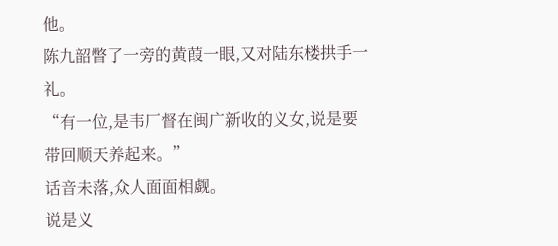他。
陈九韶瞥了一旁的黄葭一眼,又对陆东楼拱手一礼。
“有一位,是韦厂督在闽广新收的义女,说是要带回顺天养起来。”
话音未落,众人面面相觑。
说是义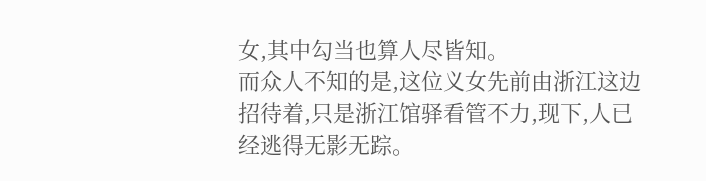女,其中勾当也算人尽皆知。
而众人不知的是,这位义女先前由浙江这边招待着,只是浙江馆驿看管不力,现下,人已经逃得无影无踪。